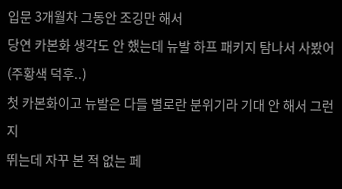입문 3개월차 그동안 조깅만 해서
당연 카본화 생각도 안 했는데 뉴발 하프 패키지 탐나서 사봤어(주황색 덕후..)
첫 카본화이고 뉴발은 다들 별로란 분위기라 기대 안 해서 그런지
뛰는데 자꾸 본 적 없는 페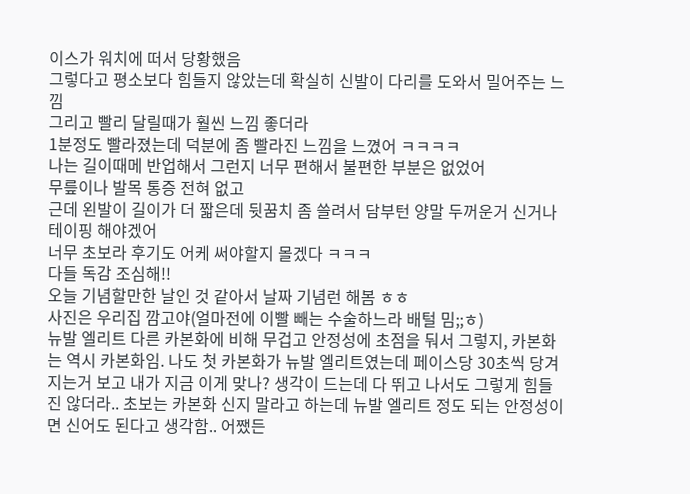이스가 워치에 떠서 당황했음
그렇다고 평소보다 힘들지 않았는데 확실히 신발이 다리를 도와서 밀어주는 느낌
그리고 빨리 달릴때가 훨씬 느낌 좋더라
1분정도 빨라졌는데 덕분에 좀 빨라진 느낌을 느꼈어 ㅋㅋㅋㅋ
나는 길이때메 반업해서 그런지 너무 편해서 불편한 부분은 없었어
무릎이나 발목 통증 전혀 없고
근데 왼발이 길이가 더 짧은데 뒷꿈치 좀 쓸려서 담부턴 양말 두꺼운거 신거나 테이핑 해야겠어
너무 초보라 후기도 어케 써야할지 몰겠다 ㅋㅋㅋ
다들 독감 조심해!!
오늘 기념할만한 날인 것 같아서 날짜 기념런 해봄 ㅎㅎ
사진은 우리집 깜고야(얼마전에 이빨 빼는 수술하느라 배털 밈;;ㅎ)
뉴발 엘리트 다른 카본화에 비해 무겁고 안정성에 초점을 둬서 그렇지, 카본화는 역시 카본화임. 나도 첫 카본화가 뉴발 엘리트였는데 페이스당 30초씩 당겨지는거 보고 내가 지금 이게 맞나? 생각이 드는데 다 뛰고 나서도 그렇게 힘들진 않더라.. 초보는 카본화 신지 말라고 하는데 뉴발 엘리트 정도 되는 안정성이면 신어도 된다고 생각함.. 어쨌든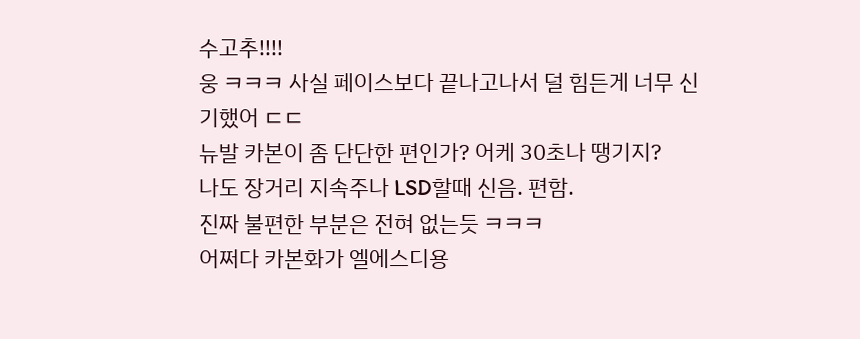수고추!!!!
웅 ㅋㅋㅋ 사실 페이스보다 끝나고나서 덜 힘든게 너무 신기했어 ㄷㄷ
뉴발 카본이 좀 단단한 편인가? 어케 30초나 땡기지?
나도 장거리 지속주나 LSD할때 신음. 편함.
진짜 불편한 부분은 전혀 없는듯 ㅋㅋㅋ
어쩌다 카본화가 엘에스디용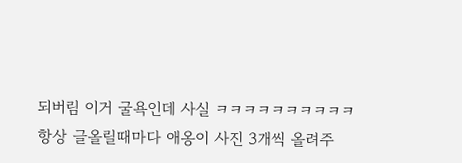되버림 이거 굴욕인데 사실 ㅋㅋㅋㅋㅋㅋㅋㅋㅋㅋ
항상 글올릴때마다 애옹이 사진 3개씩 올려주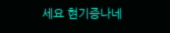세요 현기증나네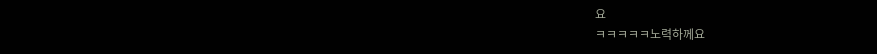요
ㅋㅋㅋㅋㅋ노력하께요